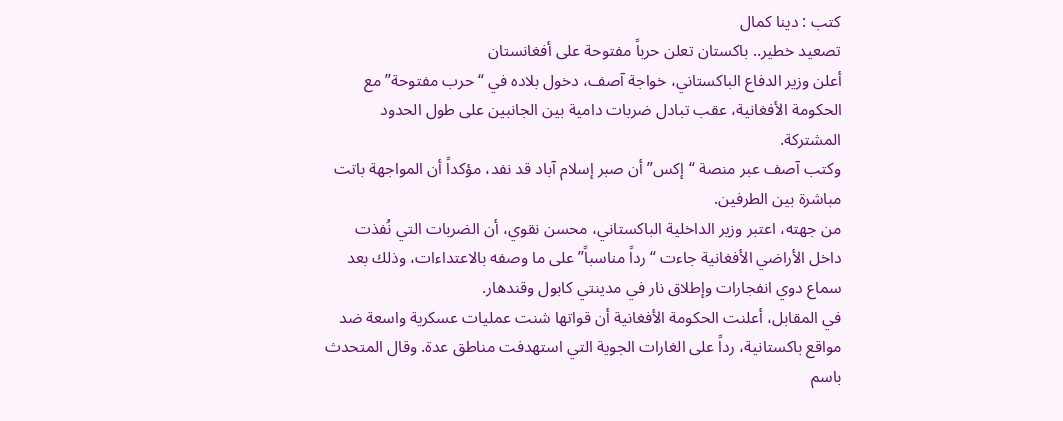كتب : دينا كمال
تصعيد خطير.. باكستان تعلن حرباً مفتوحة على أفغانستان
أعلن وزير الدفاع الباكستاني، خواجة آصف، دخول بلاده في “حرب مفتوحة” مع الحكومة الأفغانية، عقب تبادل ضربات دامية بين الجانبين على طول الحدود المشتركة.
وكتب آصف عبر منصة “إكس” أن صبر إسلام آباد قد نفد، مؤكداً أن المواجهة باتت مباشرة بين الطرفين.
من جهته، اعتبر وزير الداخلية الباكستاني، محسن نقوي، أن الضربات التي نُفذت داخل الأراضي الأفغانية جاءت “رداً مناسباً” على ما وصفه بالاعتداءات، وذلك بعد سماع دوي انفجارات وإطلاق نار في مدينتي كابول وقندهار.
في المقابل، أعلنت الحكومة الأفغانية أن قواتها شنت عمليات عسكرية واسعة ضد مواقع باكستانية، رداً على الغارات الجوية التي استهدفت مناطق عدة. وقال المتحدث باسم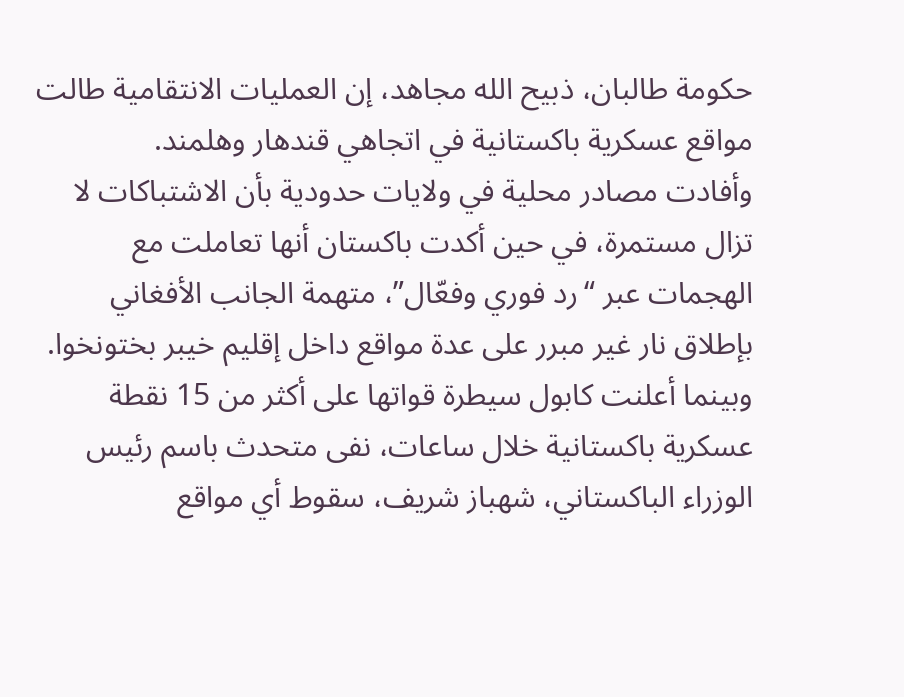حكومة طالبان، ذبيح الله مجاهد، إن العمليات الانتقامية طالت مواقع عسكرية باكستانية في اتجاهي قندهار وهلمند.
وأفادت مصادر محلية في ولايات حدودية بأن الاشتباكات لا تزال مستمرة، في حين أكدت باكستان أنها تعاملت مع الهجمات عبر “رد فوري وفعّال”، متهمة الجانب الأفغاني بإطلاق نار غير مبرر على عدة مواقع داخل إقليم خيبر بختونخوا.
وبينما أعلنت كابول سيطرة قواتها على أكثر من 15 نقطة عسكرية باكستانية خلال ساعات، نفى متحدث باسم رئيس الوزراء الباكستاني، شهباز شريف، سقوط أي مواقع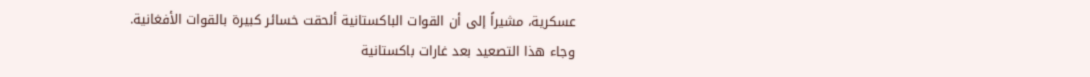عسكرية، مشيراً إلى أن القوات الباكستانية ألحقت خسائر كبيرة بالقوات الأفغانية.
وجاء هذا التصعيد بعد غارات باكستانية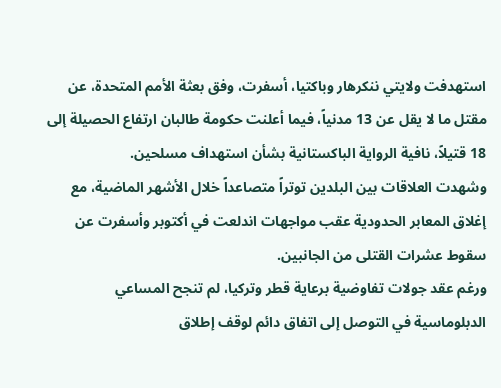استهدفت ولايتي ننكرهار وباكتيا، أسفرت، وفق بعثة الأمم المتحدة، عن مقتل ما لا يقل عن 13 مدنياً، فيما أعلنت حكومة طالبان ارتفاع الحصيلة إلى 18 قتيلاً، نافية الرواية الباكستانية بشأن استهداف مسلحين.
وشهدت العلاقات بين البلدين توتراً متصاعداً خلال الأشهر الماضية، مع إغلاق المعابر الحدودية عقب مواجهات اندلعت في أكتوبر وأسفرت عن سقوط عشرات القتلى من الجانبين.
ورغم عقد جولات تفاوضية برعاية قطر وتركيا، لم تنجح المساعي الدبلوماسية في التوصل إلى اتفاق دائم لوقف إطلاق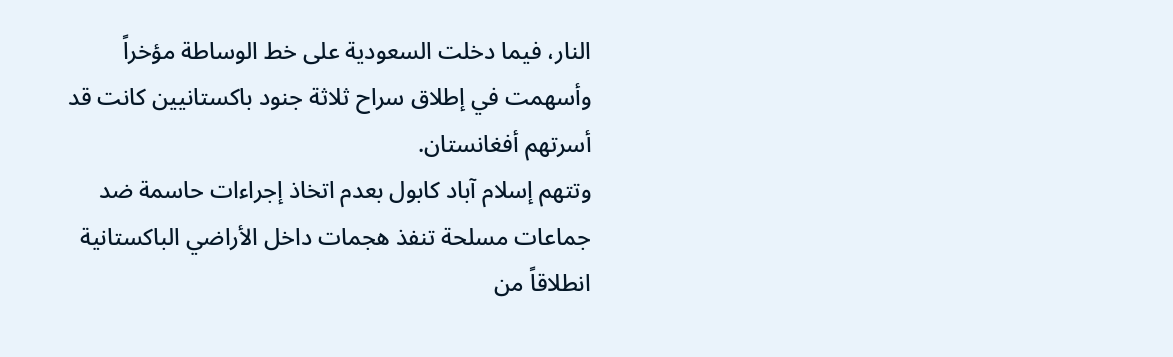النار، فيما دخلت السعودية على خط الوساطة مؤخراً وأسهمت في إطلاق سراح ثلاثة جنود باكستانيين كانت قد أسرتهم أفغانستان.
وتتهم إسلام آباد كابول بعدم اتخاذ إجراءات حاسمة ضد جماعات مسلحة تنفذ هجمات داخل الأراضي الباكستانية انطلاقاً من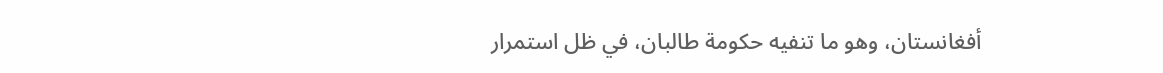أفغانستان، وهو ما تنفيه حكومة طالبان، في ظل استمرار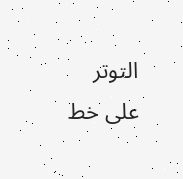التوتر على خط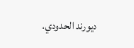ديورند الحدودي.